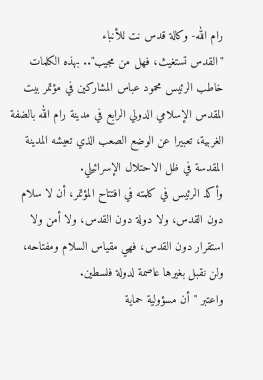رام الله- وكالة قدس نت للأنباء
"القدس تستغيث، فهل من مجيب".. بهذه الكلمات خاطب الرئيس محمود عباس المشاركين في مؤتمر بيت المقدس الإسلامي الدولي الرابع في مدينة رام الله بالضفة الغربية، تعبيرا عن الوضع الصعب الذي تعيشه المدينة المقدسة في ظل الاحتلال الإسرائيلي.
وأكد الرئيس في كلمته في افتتاح المؤتمر، أن لا سلام دون القدس، ولا دولة دون القدس، ولا أمن ولا استقرار دون القدس، فهي مقياس السلام ومفتاحه، ولن نقبل بغيرها عاصمة لدولة فلسطين.
واعتبر "أن مسؤولية حماية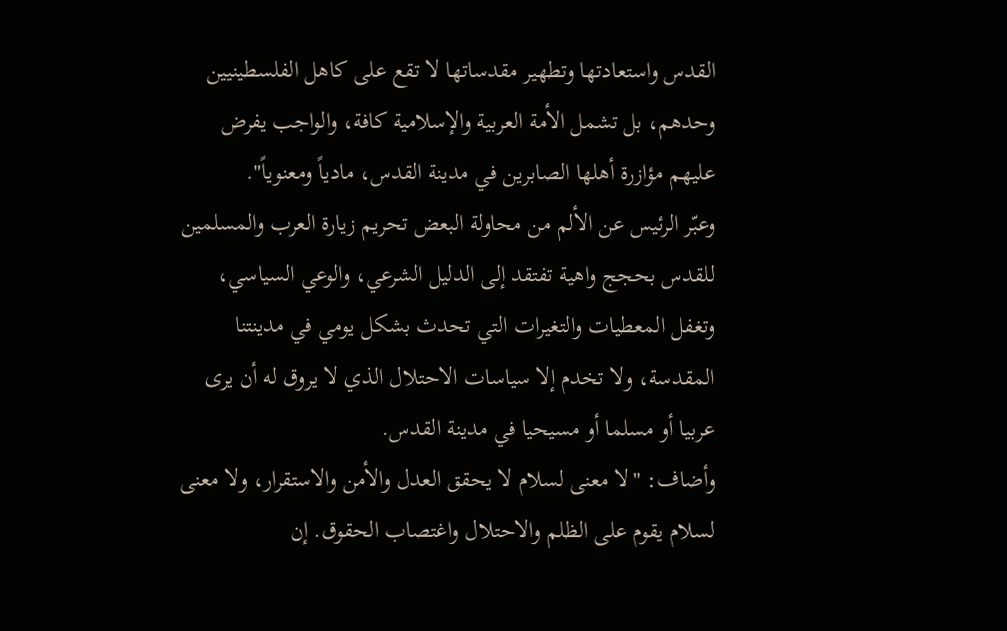القدس واستعادتها وتطهير مقدساتها لا تقع على كاهل الفلسطينيين وحدهم، بل تشمل الأمة العربية والإسلامية كافة، والواجب يفرض عليهم مؤازرة أهلها الصابرين في مدينة القدس، مادياً ومعنوياً".
وعبّر الرئيس عن الألم من محاولة البعض تحريم زيارة العرب والمسلمين للقدس بحجج واهية تفتقد إلى الدليل الشرعي، والوعي السياسي، وتغفل المعطيات والتغيرات التي تحدث بشكل يومي في مدينتنا المقدسة، ولا تخدم إلا سياسات الاحتلال الذي لا يروق له أن يرى عربيا أو مسلما أو مسيحيا في مدينة القدس.
وأضاف: "لا معنى لسلام لا يحقق العدل والأمن والاستقرار، ولا معنى لسلام يقوم على الظلم والاحتلال واغتصاب الحقوق. إن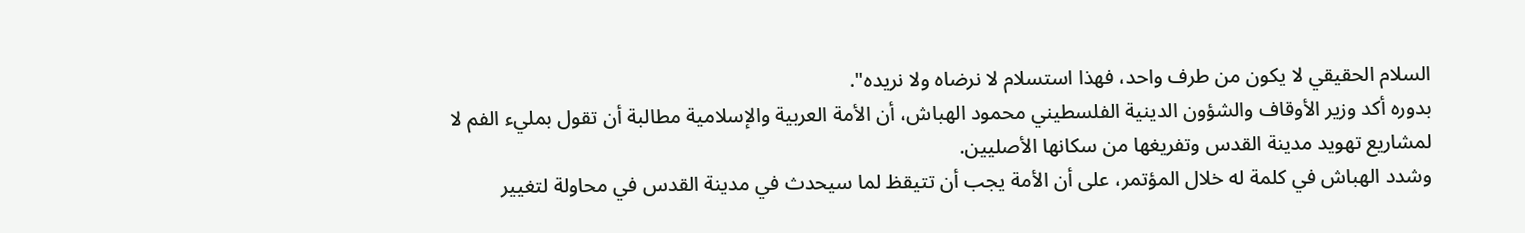السلام الحقيقي لا يكون من طرف واحد، فهذا استسلام لا نرضاه ولا نريده".
بدوره أكد وزير الأوقاف والشؤون الدينية الفلسطيني محمود الهباش، أن الأمة العربية والإسلامية مطالبة أن تقول بمليء الفم لا لمشاريع تهويد مدينة القدس وتفريغها من سكانها الأصليين.
وشدد الهباش في كلمة له خلال المؤتمر، على أن الأمة يجب أن تتيقظ لما سيحدث في مدينة القدس في محاولة لتغيير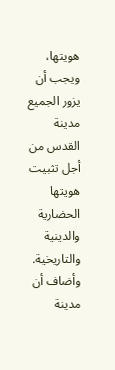هويتها، ويجب أن يزور الجميع مدينة القدس من أجل تثبيت هويتها الحضارية والدينية والتاريخية.
وأضاف أن مدينة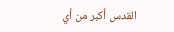القدس أكبر من أي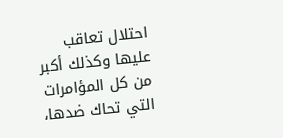احتلال تعاقب عليها وكذلك أكبر من كل المؤامرات التي تحاك ضدها،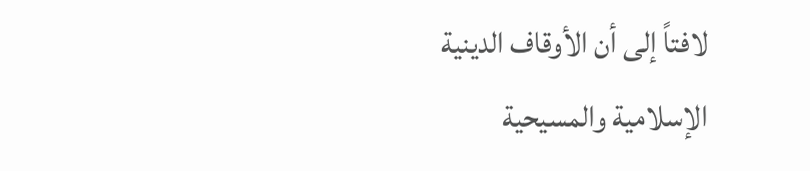لافتاً إلى أن الأوقاف الدينية الإسلامية والمسيحية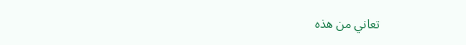تعاني من هذه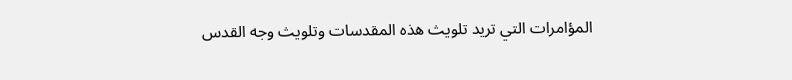المؤامرات التي تريد تلويث هذه المقدسات وتلويث وجه القدس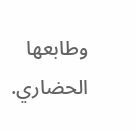وطابعها الحضاري.